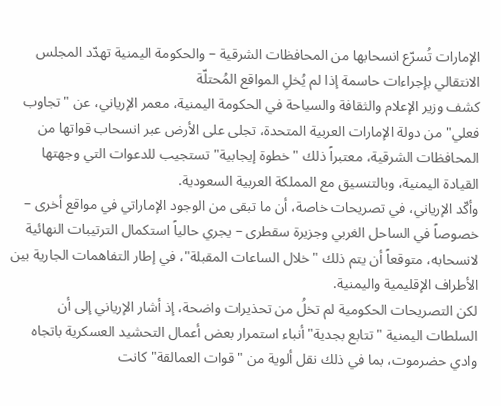الإمارات تُسرّع انسحابها من المحافظات الشرقية – والحكومة اليمنية تهدّد المجلس الانتقالي بإجراءات حاسمة إذا لم يُخلِ المواقع المُحتلّة
كشف وزير الإعلام والثقافة والسياحة في الحكومة اليمنية، معمر الإرياني، عن "تجاوب فعلي" من دولة الإمارات العربية المتحدة، تجلى على الأرض عبر انسحاب قواتها من المحافظات الشرقية، معتبراً ذلك "خطوة إيجابية" تستجيب للدعوات التي وجهتها القيادة اليمنية، وبالتنسيق مع المملكة العربية السعودية.
وأكّد الإرياني، في تصريحات خاصة، أن ما تبقى من الوجود الإماراتي في مواقع أخرى – خصوصاً في الساحل الغربي وجزيرة سقطرى – يجري حالياً استكمال الترتيبات النهائية لانسحابه، متوقعاً أن يتم ذلك "خلال الساعات المقبلة"، في إطار التفاهمات الجارية بين الأطراف الإقليمية واليمنية.
لكن التصريحات الحكومية لم تخلُ من تحذيرات واضحة، إذ أشار الإرياني إلى أن السلطات اليمنية "تتابع بجدية" أنباء استمرار بعض أعمال التحشيد العسكرية باتجاه وادي حضرموت، بما في ذلك نقل ألوية من "قوات العمالقة" كانت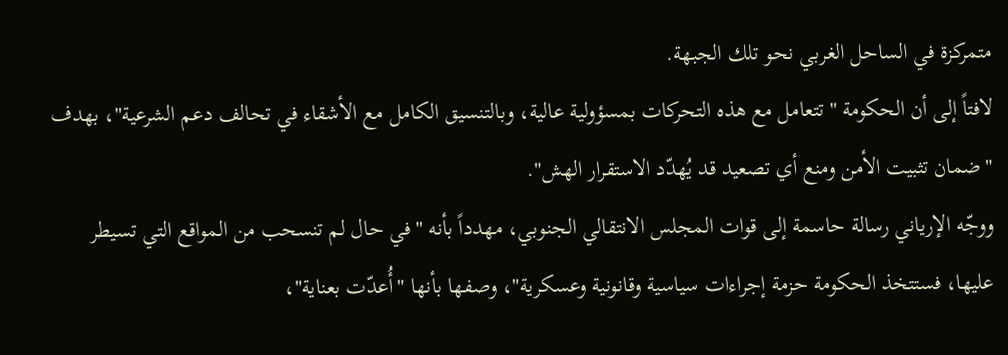متمركزة في الساحل الغربي نحو تلك الجبهة.
لافتاً إلى أن الحكومة "تتعامل مع هذه التحركات بمسؤولية عالية، وبالتنسيق الكامل مع الأشقاء في تحالف دعم الشرعية"، بهدف "ضمان تثبيت الأمن ومنع أي تصعيد قد يُهدّد الاستقرار الهش".
ووجّه الإرياني رسالة حاسمة إلى قوات المجلس الانتقالي الجنوبي، مهدداً بأنه "في حال لم تنسحب من المواقع التي تسيطر عليها، فستتخذ الحكومة حزمة إجراءات سياسية وقانونية وعسكرية"، وصفها بأنها "أُعدّت بعناية"،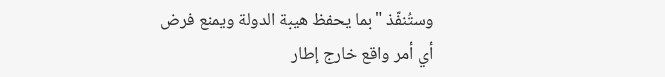وستُنفّذ "بما يحفظ هيبة الدولة ويمنع فرض أي أمر واقع خارج إطار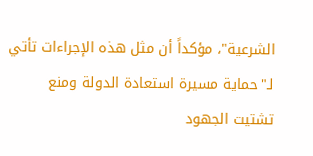الشرعية"، مؤكداً أن مثل هذه الإجراءات تأتي لـ"حماية مسيرة استعادة الدولة ومنع تشتيت الجهود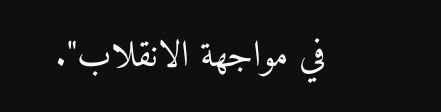في مواجهة الانقلاب".